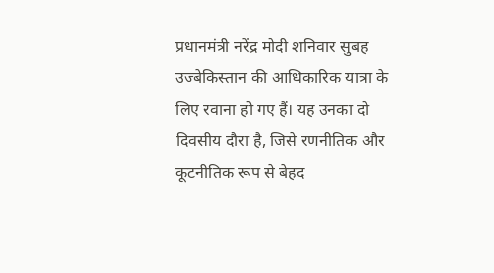प्रधानमंत्री नरेंद्र मोदी शनिवार सुबह उज्बेकिस्तान की आधिकारिक यात्रा के लिए रवाना हो गए हैं। यह उनका दो दिवसीय दौरा है, जिसे रणनीतिक और कूटनीतिक रूप से बेहद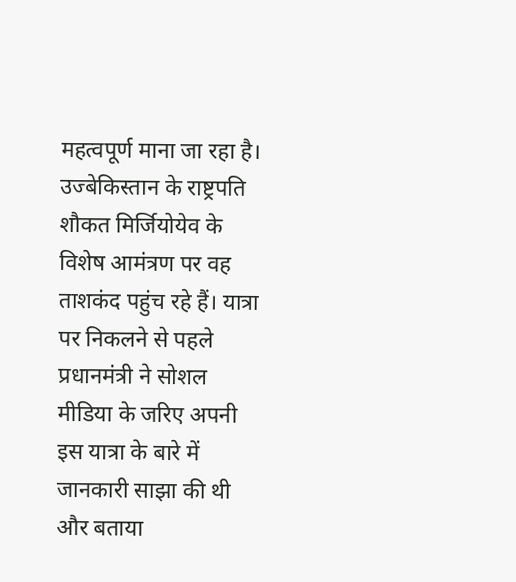महत्वपूर्ण माना जा रहा है। उज्बेकिस्तान के राष्ट्रपति शौकत मिर्जियोयेव के विशेष आमंत्रण पर वह ताशकंद पहुंच रहे हैं। यात्रा पर निकलने से पहले प्रधानमंत्री ने सोशल मीडिया के जरिए अपनी इस यात्रा के बारे में जानकारी साझा की थी और बताया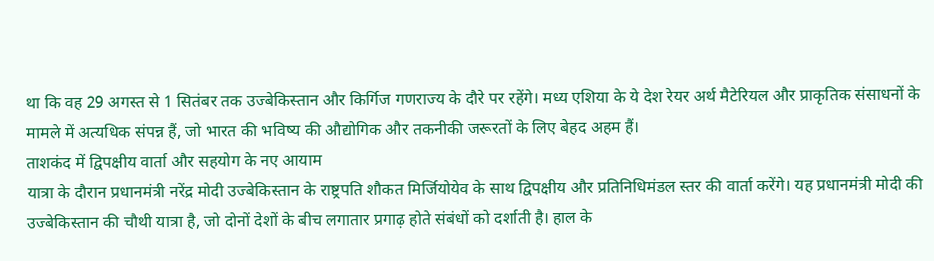था कि वह 29 अगस्त से 1 सितंबर तक उज्बेकिस्तान और किर्गिज गणराज्य के दौरे पर रहेंगे। मध्य एशिया के ये देश रेयर अर्थ मैटेरियल और प्राकृतिक संसाधनों के मामले में अत्यधिक संपन्न हैं, जो भारत की भविष्य की औद्योगिक और तकनीकी जरूरतों के लिए बेहद अहम हैं।
ताशकंद में द्विपक्षीय वार्ता और सहयोग के नए आयाम
यात्रा के दौरान प्रधानमंत्री नरेंद्र मोदी उज्बेकिस्तान के राष्ट्रपति शौकत मिर्जियोयेव के साथ द्विपक्षीय और प्रतिनिधिमंडल स्तर की वार्ता करेंगे। यह प्रधानमंत्री मोदी की उज्बेकिस्तान की चौथी यात्रा है, जो दोनों देशों के बीच लगातार प्रगाढ़ होते संबंधों को दर्शाती है। हाल के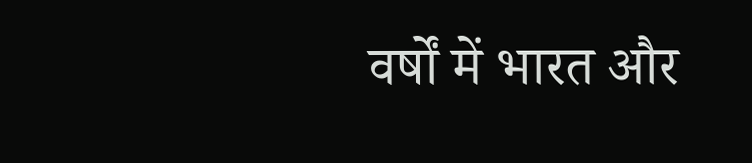वर्षों में भारत और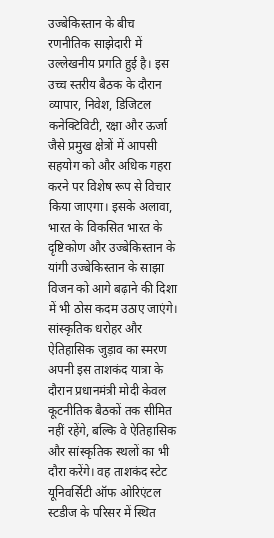उज्बेकिस्तान के बीच रणनीतिक साझेदारी में उल्लेखनीय प्रगति हुई है। इस उच्च स्तरीय बैठक के दौरान व्यापार, निवेश, डिजिटल कनेक्टिविटी, रक्षा और ऊर्जा जैसे प्रमुख क्षेत्रों में आपसी सहयोग को और अधिक गहरा करने पर विशेष रूप से विचार किया जाएगा। इसके अलावा, भारत के विकसित भारत के दृष्टिकोण और उज्बेकिस्तान के यांगी उज्बेकिस्तान के साझा विजन को आगे बढ़ाने की दिशा में भी ठोस कदम उठाए जाएंगे।
सांस्कृतिक धरोहर और ऐतिहासिक जुड़ाव का स्मरण
अपनी इस ताशकंद यात्रा के दौरान प्रधानमंत्री मोदी केवल कूटनीतिक बैठकों तक सीमित नहीं रहेंगे, बल्कि वे ऐतिहासिक और सांस्कृतिक स्थलों का भी दौरा करेंगे। वह ताशकंद स्टेट यूनिवर्सिटी ऑफ ओरिएंटल स्टडीज के परिसर में स्थित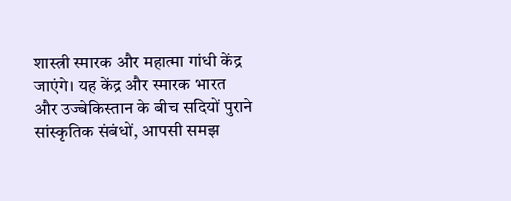शास्त्री स्मारक और महात्मा गांधी केंद्र जाएंगे। यह केंद्र और स्मारक भारत और उज्बेकिस्तान के बीच सदियों पुराने सांस्कृतिक संबंधों, आपसी समझ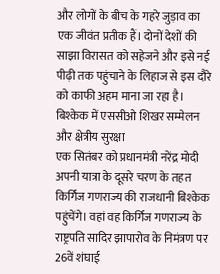और लोगों के बीच के गहरे जुड़ाव का एक जीवंत प्रतीक हैं। दोनों देशों की साझा विरासत को सहेजने और इसे नई पीढ़ी तक पहुंचाने के लिहाज से इस दौरे को काफी अहम माना जा रहा है।
बिश्केक में एससीओ शिखर सम्मेलन और क्षेत्रीय सुरक्षा
एक सितंबर को प्रधानमंत्री नरेंद्र मोदी अपनी यात्रा के दूसरे चरण के तहत किर्गिज गणराज्य की राजधानी बिश्केक पहुंचेंगे। वहां वह किर्गिज गणराज्य के राष्ट्रपति सादिर झापारोव के निमंत्रण पर 26वें शंघाई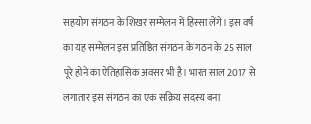सहयोग संगठन के शिखर सम्मेलन में हिस्सा लेंगे। इस वर्ष का यह सम्मेलन इस प्रतिष्ठित संगठन के गठन के 25 साल पूरे होने का ऐतिहासिक अवसर भी है। भारत साल 2017 से लगातार इस संगठन का एक सक्रिय सदस्य बना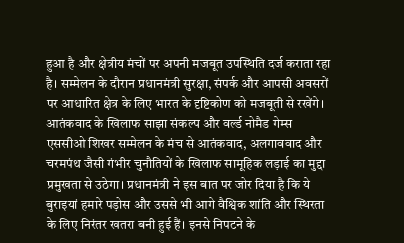हुआ है और क्षेत्रीय मंचों पर अपनी मजबूत उपस्थिति दर्ज कराता रहा है। सम्मेलन के दौरान प्रधानमंत्री सुरक्षा, संपर्क और आपसी अवसरों पर आधारित क्षेत्र के लिए भारत के दृष्टिकोण को मजबूती से रखेंगे।
आतंकवाद के खिलाफ साझा संकल्प और वर्ल्ड नोमैड गेम्स
एससीओ शिखर सम्मेलन के मंच से आतंकवाद, अलगाववाद और चरमपंथ जैसी गंभीर चुनौतियों के खिलाफ सामूहिक लड़ाई का मुद्दा प्रमुखता से उठेगा। प्रधानमंत्री ने इस बात पर जोर दिया है कि ये बुराइयां हमारे पड़ोस और उससे भी आगे वैश्विक शांति और स्थिरता के लिए निरंतर खतरा बनी हुई हैं। इनसे निपटने के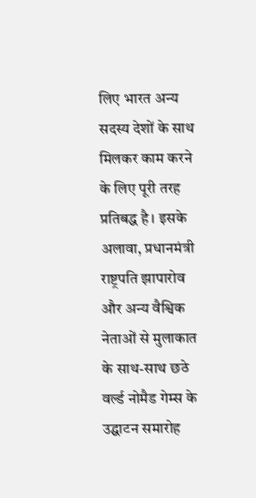लिए भारत अन्य सदस्य देशों के साथ मिलकर काम करने के लिए पूरी तरह प्रतिबद्ध है। इसके अलावा, प्रधानमंत्री राष्ट्रपति झापारोव और अन्य वैश्विक नेताओं से मुलाकात के साथ-साथ छठे वर्ल्ड नोमैड गेम्स के उद्घाटन समारोह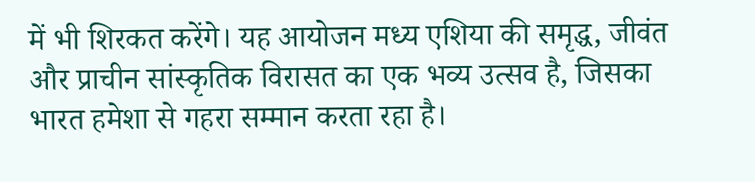में भी शिरकत करेंगे। यह आयोजन मध्य एशिया की समृद्ध, जीवंत और प्राचीन सांस्कृतिक विरासत का एक भव्य उत्सव है, जिसका भारत हमेशा से गहरा सम्मान करता रहा है।